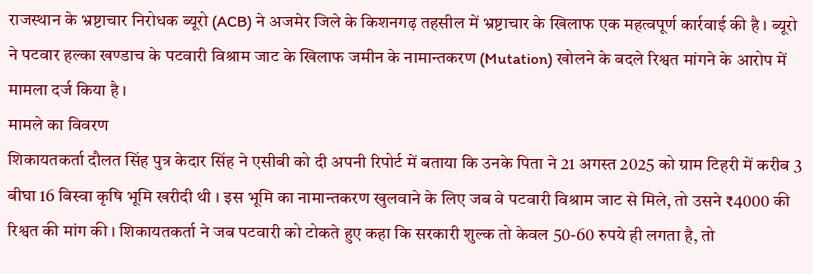राजस्थान के भ्रष्टाचार निरोधक ब्यूरो (ACB) ने अजमेर जिले के किशनगढ़ तहसील में भ्रष्टाचार के खिलाफ एक महत्वपूर्ण कार्रवाई की है । ब्यूरो ने पटवार हल्का खण्डाच के पटवारी विश्राम जाट के खिलाफ जमीन के नामान्तकरण (Mutation) खोलने के बदले रिश्वत मांगने के आरोप में मामला दर्ज किया है ।
मामले का विवरण
शिकायतकर्ता दौलत सिंह पुत्र केदार सिंह ने एसीबी को दी अपनी रिपोर्ट में बताया कि उनके पिता ने 21 अगस्त 2025 को ग्राम टिहरी में करीब 3 बीघा 16 बिस्वा कृषि भूमि खरीदी थी । इस भूमि का नामान्तकरण खुलवाने के लिए जब वे पटवारी विश्राम जाट से मिले, तो उसने ₹4000 की रिश्वत की मांग की । शिकायतकर्ता ने जब पटवारी को टोकते हुए कहा कि सरकारी शुल्क तो केवल 50-60 रुपये ही लगता है, तो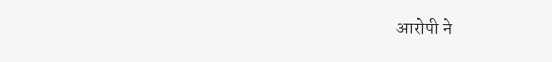आरोपी ने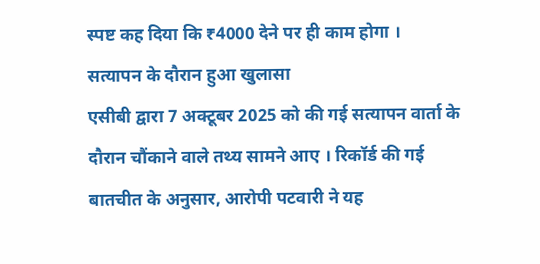स्पष्ट कह दिया कि ₹4000 देने पर ही काम होगा ।
सत्यापन के दौरान हुआ खुलासा
एसीबी द्वारा 7 अक्टूबर 2025 को की गई सत्यापन वार्ता के दौरान चौंकाने वाले तथ्य सामने आए । रिकॉर्ड की गई बातचीत के अनुसार, आरोपी पटवारी ने यह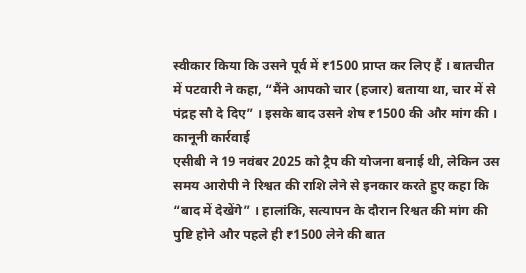स्वीकार किया कि उसने पूर्व में ₹1500 प्राप्त कर लिए हैं । बातचीत में पटवारी ने कहा, “मैंने आपको चार (हजार) बताया था, चार में से पंद्रह सौ दे दिए” । इसके बाद उसने शेष ₹1500 की और मांग की ।
कानूनी कार्रवाई
एसीबी ने 19 नवंबर 2025 को ट्रैप की योजना बनाई थी, लेकिन उस समय आरोपी ने रिश्वत की राशि लेने से इनकार करते हुए कहा कि “बाद में देखेंगे” । हालांकि, सत्यापन के दौरान रिश्वत की मांग की पुष्टि होने और पहले ही ₹1500 लेने की बात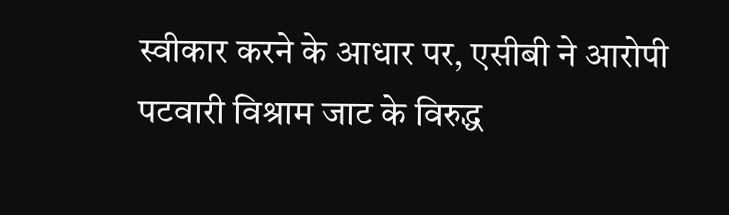स्वीकार करने के आधार पर, एसीबी ने आरोपी पटवारी विश्राम जाट के विरुद्ध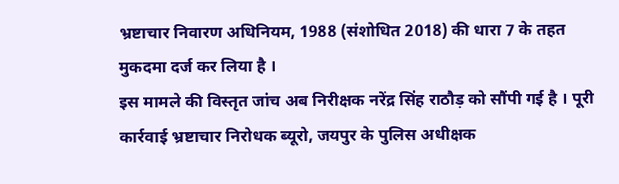भ्रष्टाचार निवारण अधिनियम, 1988 (संशोधित 2018) की धारा 7 के तहत मुकदमा दर्ज कर लिया है ।
इस मामले की विस्तृत जांच अब निरीक्षक नरेंद्र सिंह राठौड़ को सौंपी गई है । पूरी कार्रवाई भ्रष्टाचार निरोधक ब्यूरो, जयपुर के पुलिस अधीक्षक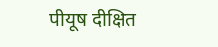पीयूष दीक्षित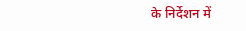के निर्देशन में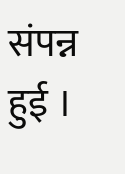संपन्न हुई ।